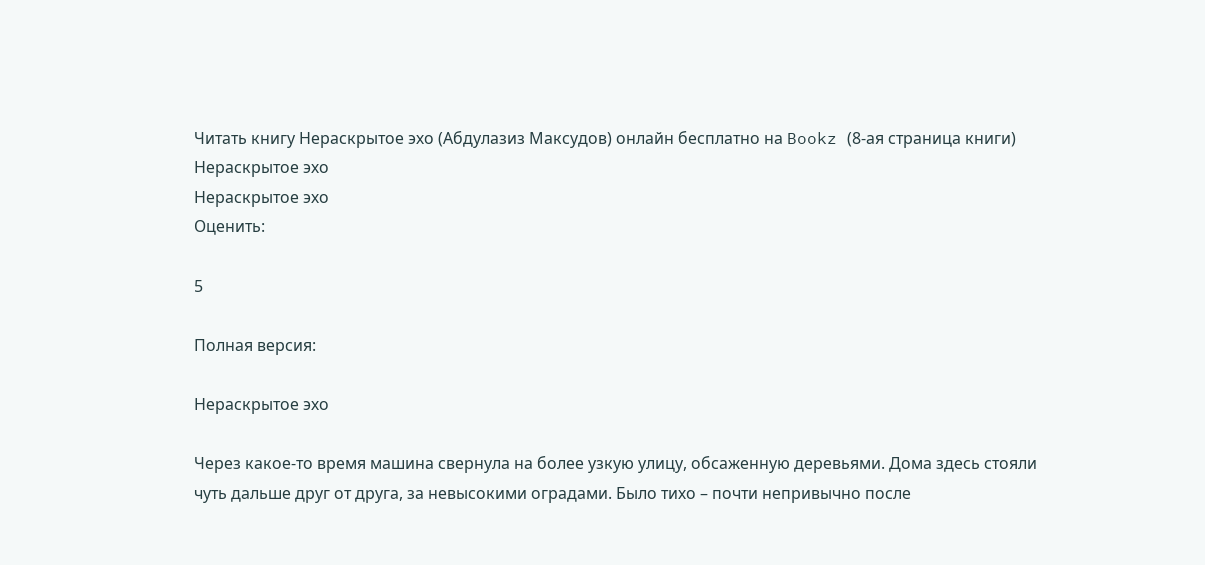Читать книгу Нераскрытое эхо (Абдулазиз Максудов) онлайн бесплатно на Bookz (8-ая страница книги)
Нераскрытое эхо
Нераскрытое эхо
Оценить:

5

Полная версия:

Нераскрытое эхо

Через какое-то время машина свернула на более узкую улицу, обсаженную деревьями. Дома здесь стояли чуть дальше друг от друга, за невысокими оградами. Было тихо – почти непривычно после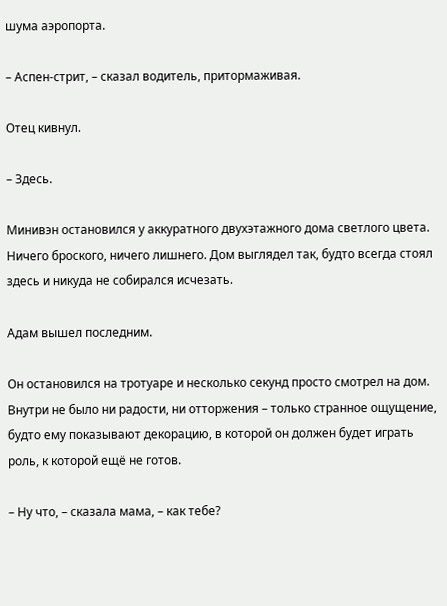шума аэропорта.

– Аспен-стрит, – сказал водитель, притормаживая.

Отец кивнул.

– Здесь.

Минивэн остановился у аккуратного двухэтажного дома светлого цвета. Ничего броского, ничего лишнего. Дом выглядел так, будто всегда стоял здесь и никуда не собирался исчезать.

Адам вышел последним.

Он остановился на тротуаре и несколько секунд просто смотрел на дом. Внутри не было ни радости, ни отторжения – только странное ощущение, будто ему показывают декорацию, в которой он должен будет играть роль, к которой ещё не готов.

– Ну что, – сказала мама, – как тебе?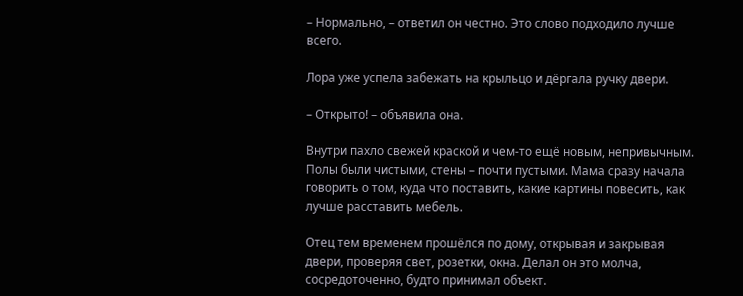– Нормально, – ответил он честно. Это слово подходило лучше всего.

Лора уже успела забежать на крыльцо и дёргала ручку двери.

– Открыто! – объявила она.

Внутри пахло свежей краской и чем-то ещё новым, непривычным. Полы были чистыми, стены – почти пустыми. Мама сразу начала говорить о том, куда что поставить, какие картины повесить, как лучше расставить мебель.

Отец тем временем прошёлся по дому, открывая и закрывая двери, проверяя свет, розетки, окна. Делал он это молча, сосредоточенно, будто принимал объект.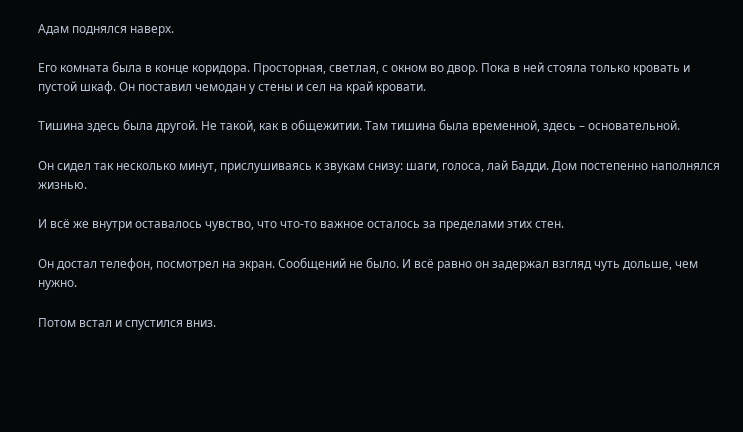Адам поднялся наверх.

Его комната была в конце коридора. Просторная, светлая, с окном во двор. Пока в ней стояла только кровать и пустой шкаф. Он поставил чемодан у стены и сел на край кровати.

Тишина здесь была другой. Не такой, как в общежитии. Там тишина была временной, здесь – основательной.

Он сидел так несколько минут, прислушиваясь к звукам снизу: шаги, голоса, лай Бадди. Дом постепенно наполнялся жизнью.

И всё же внутри оставалось чувство, что что-то важное осталось за пределами этих стен.

Он достал телефон, посмотрел на экран. Сообщений не было. И всё равно он задержал взгляд чуть дольше, чем нужно.

Потом встал и спустился вниз.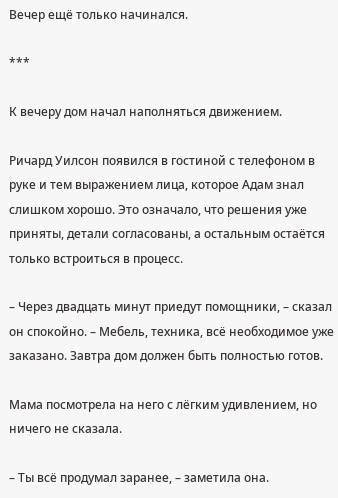Вечер ещё только начинался.

***

К вечеру дом начал наполняться движением.

Ричард Уилсон появился в гостиной с телефоном в руке и тем выражением лица, которое Адам знал слишком хорошо. Это означало, что решения уже приняты, детали согласованы, а остальным остаётся только встроиться в процесс.

– Через двадцать минут приедут помощники, – сказал он спокойно. – Мебель, техника, всё необходимое уже заказано. Завтра дом должен быть полностью готов.

Мама посмотрела на него с лёгким удивлением, но ничего не сказала.

– Ты всё продумал заранее, – заметила она.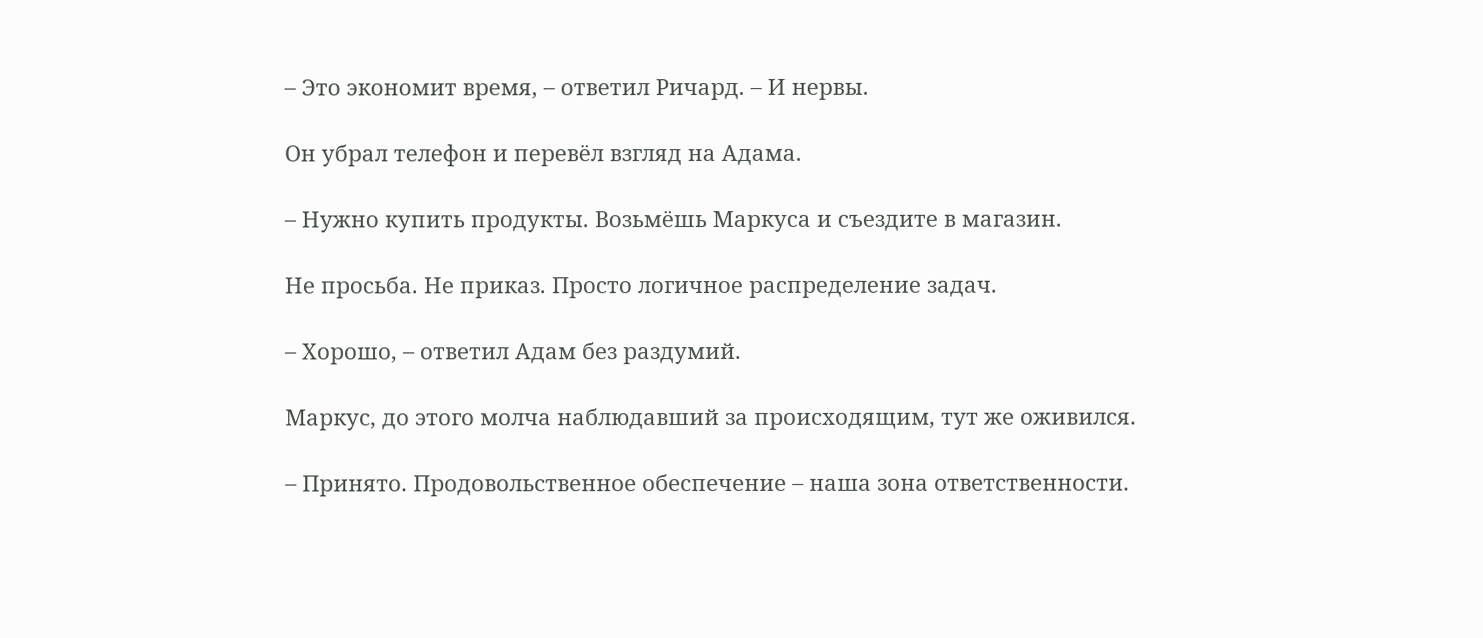– Это экономит время, – ответил Ричард. – И нервы.

Он убрал телефон и перевёл взгляд на Адама.

– Нужно купить продукты. Возьмёшь Маркуса и съездите в магазин.

Не просьба. Не приказ. Просто логичное распределение задач.

– Хорошо, – ответил Адам без раздумий.

Маркус, до этого молча наблюдавший за происходящим, тут же оживился.

– Принято. Продовольственное обеспечение – наша зона ответственности.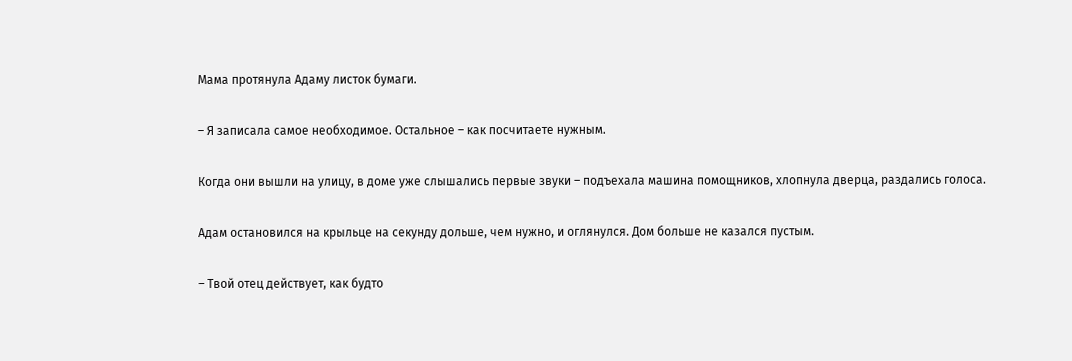Мама протянула Адаму листок бумаги.

– Я записала самое необходимое. Остальное – как посчитаете нужным.

Когда они вышли на улицу, в доме уже слышались первые звуки – подъехала машина помощников, хлопнула дверца, раздались голоса.

Адам остановился на крыльце на секунду дольше, чем нужно, и оглянулся. Дом больше не казался пустым.

– Твой отец действует, как будто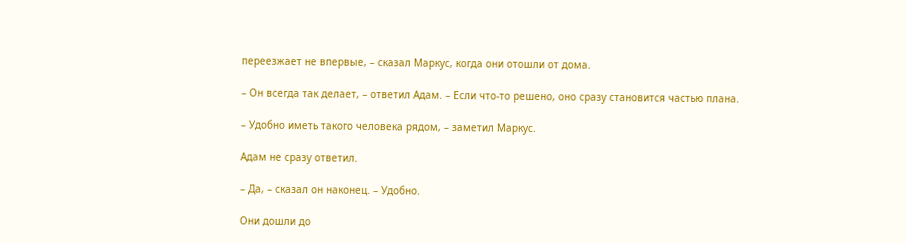переезжает не впервые, – сказал Маркус, когда они отошли от дома.

– Он всегда так делает, – ответил Адам. – Если что-то решено, оно сразу становится частью плана.

– Удобно иметь такого человека рядом, – заметил Маркус.

Адам не сразу ответил.

– Да, – сказал он наконец. – Удобно.

Они дошли до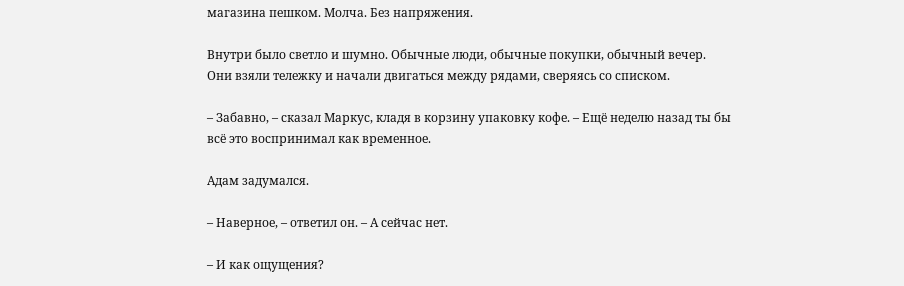магазина пешком. Молча. Без напряжения.

Внутри было светло и шумно. Обычные люди, обычные покупки, обычный вечер. Они взяли тележку и начали двигаться между рядами, сверяясь со списком.

– Забавно, – сказал Маркус, кладя в корзину упаковку кофе. – Ещё неделю назад ты бы всё это воспринимал как временное.

Адам задумался.

– Наверное, – ответил он. – А сейчас нет.

– И как ощущения?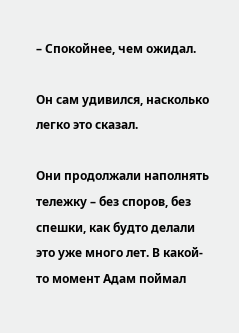– Спокойнее, чем ожидал.

Он сам удивился, насколько легко это сказал.

Они продолжали наполнять тележку – без споров, без спешки, как будто делали это уже много лет. В какой-то момент Адам поймал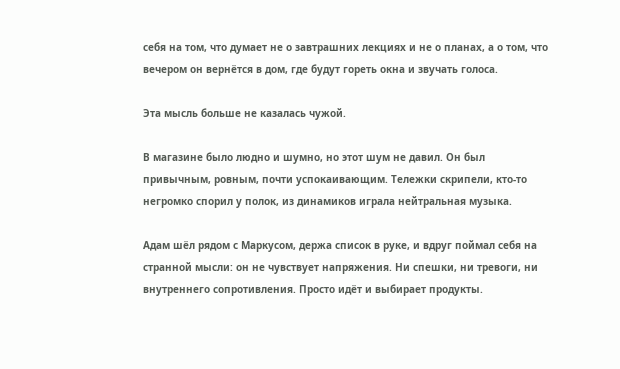себя на том, что думает не о завтрашних лекциях и не о планах, а о том, что вечером он вернётся в дом, где будут гореть окна и звучать голоса.

Эта мысль больше не казалась чужой.

В магазине было людно и шумно, но этот шум не давил. Он был привычным, ровным, почти успокаивающим. Тележки скрипели, кто-то негромко спорил у полок, из динамиков играла нейтральная музыка.

Адам шёл рядом с Маркусом, держа список в руке, и вдруг поймал себя на странной мысли: он не чувствует напряжения. Ни спешки, ни тревоги, ни внутреннего сопротивления. Просто идёт и выбирает продукты.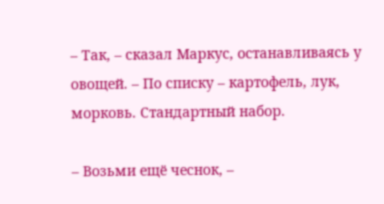– Так, – сказал Маркус, останавливаясь у овощей. – По списку – картофель, лук, морковь. Стандартный набор.

– Возьми ещё чеснок, –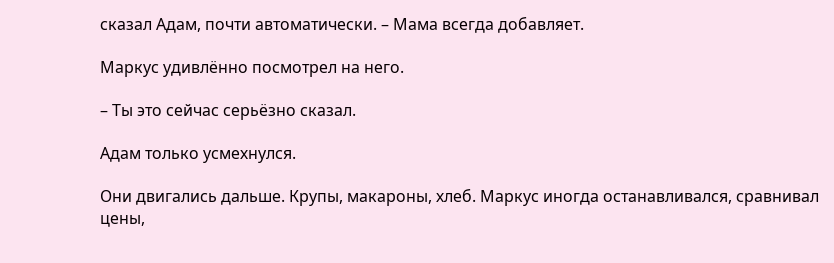сказал Адам, почти автоматически. – Мама всегда добавляет.

Маркус удивлённо посмотрел на него.

– Ты это сейчас серьёзно сказал.

Адам только усмехнулся.

Они двигались дальше. Крупы, макароны, хлеб. Маркус иногда останавливался, сравнивал цены,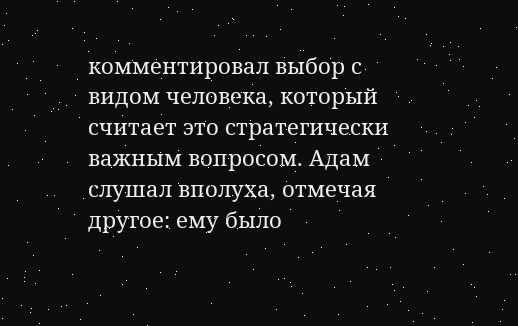комментировал выбор с видом человека, который считает это стратегически важным вопросом. Адам слушал вполуха, отмечая другое: ему было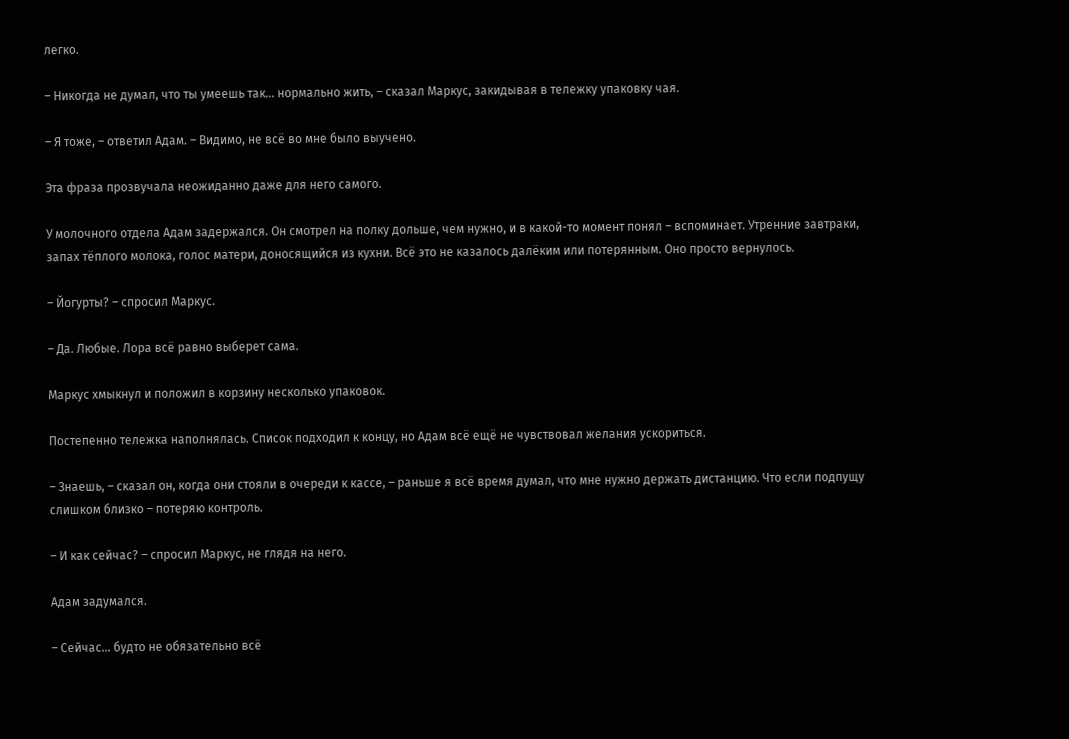легко.

– Никогда не думал, что ты умеешь так… нормально жить, – сказал Маркус, закидывая в тележку упаковку чая.

– Я тоже, – ответил Адам. – Видимо, не всё во мне было выучено.

Эта фраза прозвучала неожиданно даже для него самого.

У молочного отдела Адам задержался. Он смотрел на полку дольше, чем нужно, и в какой-то момент понял – вспоминает. Утренние завтраки, запах тёплого молока, голос матери, доносящийся из кухни. Всё это не казалось далёким или потерянным. Оно просто вернулось.

– Йогурты? – спросил Маркус.

– Да. Любые. Лора всё равно выберет сама.

Маркус хмыкнул и положил в корзину несколько упаковок.

Постепенно тележка наполнялась. Список подходил к концу, но Адам всё ещё не чувствовал желания ускориться.

– Знаешь, – сказал он, когда они стояли в очереди к кассе, – раньше я всё время думал, что мне нужно держать дистанцию. Что если подпущу слишком близко – потеряю контроль.

– И как сейчас? – спросил Маркус, не глядя на него.

Адам задумался.

– Сейчас… будто не обязательно всё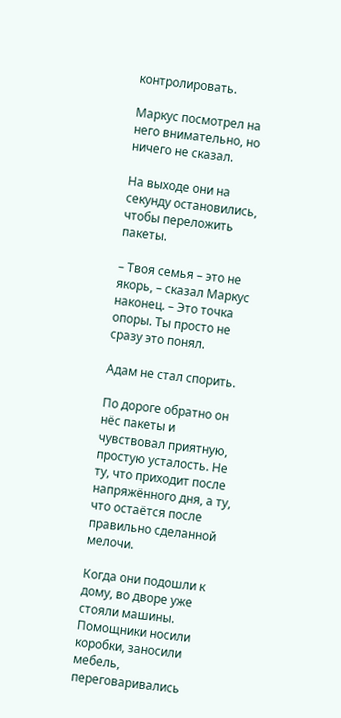контролировать.

Маркус посмотрел на него внимательно, но ничего не сказал.

На выходе они на секунду остановились, чтобы переложить пакеты.

– Твоя семья – это не якорь, – сказал Маркус наконец. – Это точка опоры. Ты просто не сразу это понял.

Адам не стал спорить.

По дороге обратно он нёс пакеты и чувствовал приятную, простую усталость. Не ту, что приходит после напряжённого дня, а ту, что остаётся после правильно сделанной мелочи.

Когда они подошли к дому, во дворе уже стояли машины. Помощники носили коробки, заносили мебель, переговаривались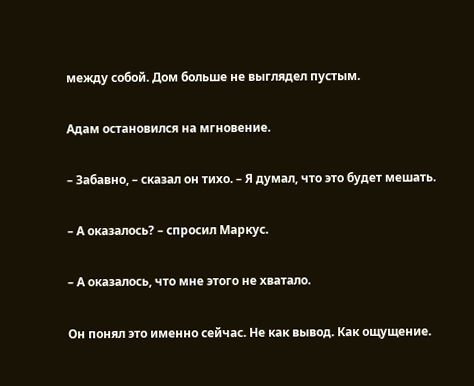между собой. Дом больше не выглядел пустым.

Адам остановился на мгновение.

– Забавно, – сказал он тихо. – Я думал, что это будет мешать.

– А оказалось? – спросил Маркус.

– А оказалось, что мне этого не хватало.

Он понял это именно сейчас. Не как вывод. Как ощущение.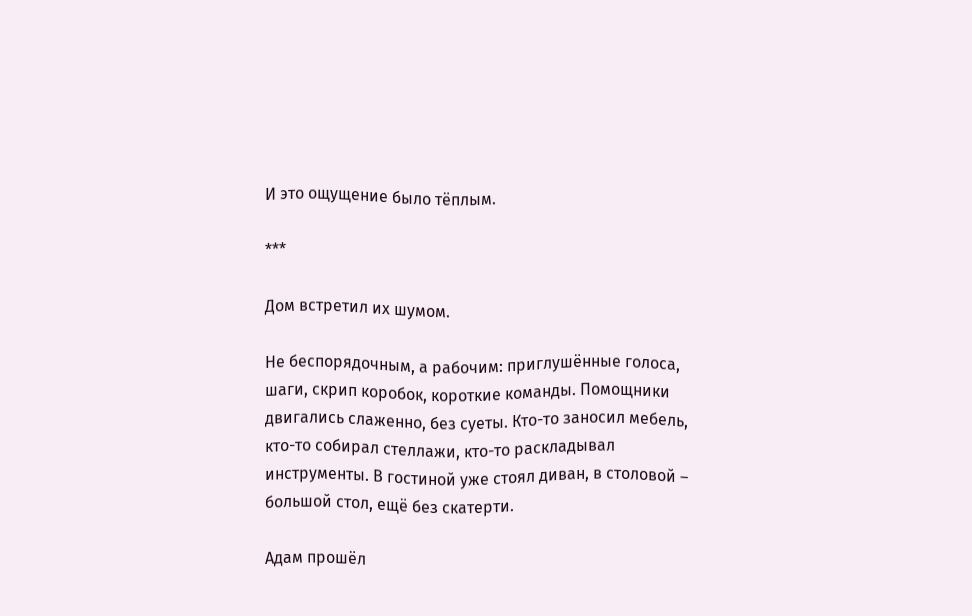И это ощущение было тёплым.

***

Дом встретил их шумом.

Не беспорядочным, а рабочим: приглушённые голоса, шаги, скрип коробок, короткие команды. Помощники двигались слаженно, без суеты. Кто-то заносил мебель, кто-то собирал стеллажи, кто-то раскладывал инструменты. В гостиной уже стоял диван, в столовой – большой стол, ещё без скатерти.

Адам прошёл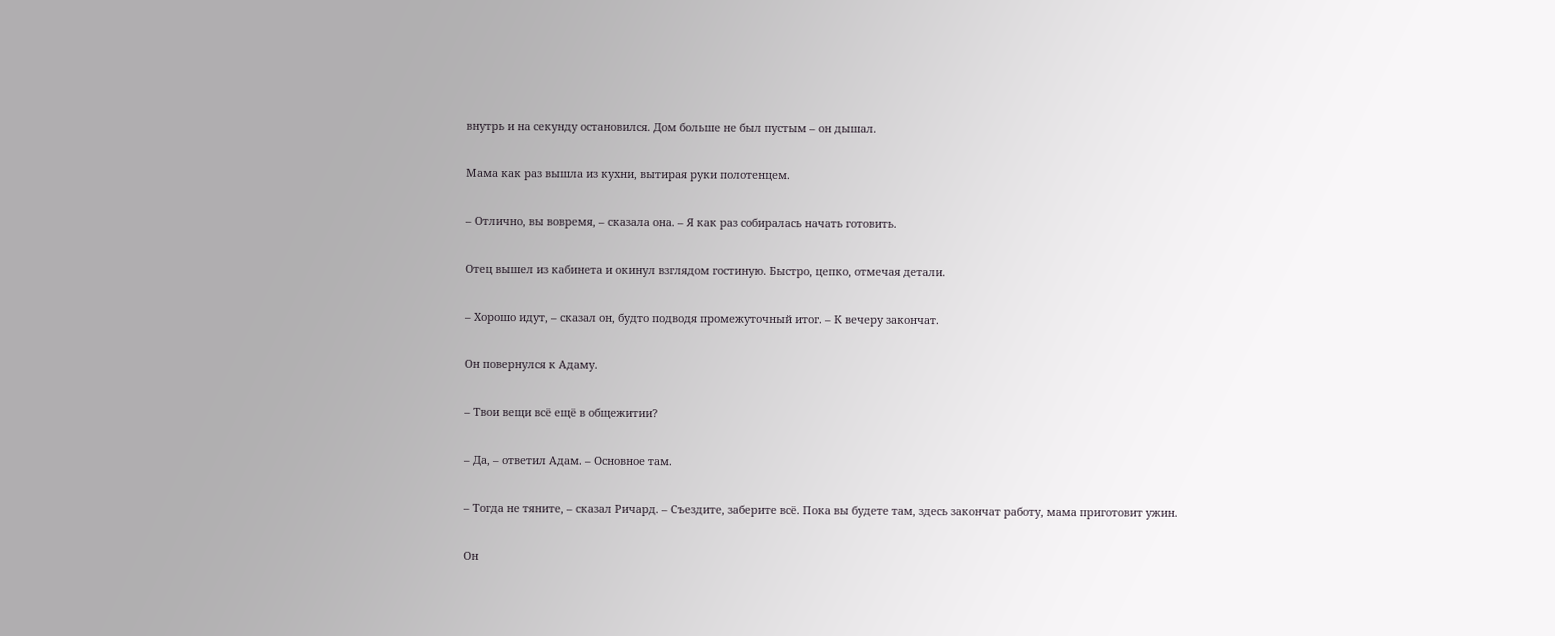внутрь и на секунду остановился. Дом больше не был пустым – он дышал.

Мама как раз вышла из кухни, вытирая руки полотенцем.

– Отлично, вы вовремя, – сказала она. – Я как раз собиралась начать готовить.

Отец вышел из кабинета и окинул взглядом гостиную. Быстро, цепко, отмечая детали.

– Хорошо идут, – сказал он, будто подводя промежуточный итог. – К вечеру закончат.

Он повернулся к Адаму.

– Твои вещи всё ещё в общежитии?

– Да, – ответил Адам. – Основное там.

– Тогда не тяните, – сказал Ричард. – Съездите, заберите всё. Пока вы будете там, здесь закончат работу, мама приготовит ужин.

Он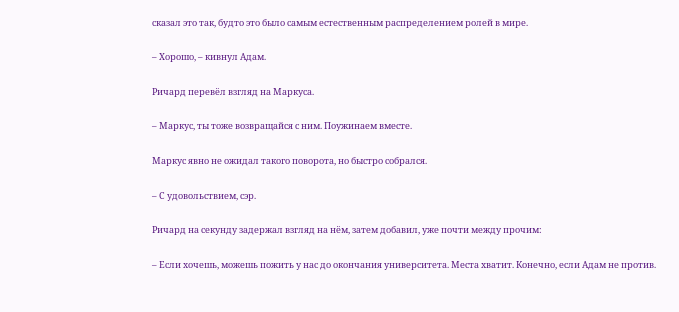сказал это так, будто это было самым естественным распределением ролей в мире.

– Хорошо, – кивнул Адам.

Ричард перевёл взгляд на Маркуса.

– Маркус, ты тоже возвращайся с ним. Поужинаем вместе.

Маркус явно не ожидал такого поворота, но быстро собрался.

– С удовольствием, сэр.

Ричард на секунду задержал взгляд на нём, затем добавил, уже почти между прочим:

– Если хочешь, можешь пожить у нас до окончания университета. Места хватит. Конечно, если Адам не против.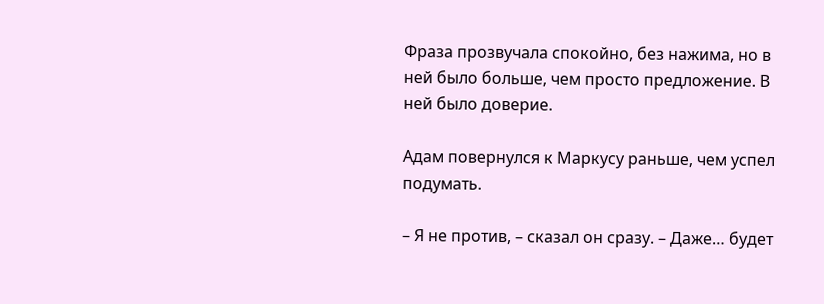Фраза прозвучала спокойно, без нажима, но в ней было больше, чем просто предложение. В ней было доверие.

Адам повернулся к Маркусу раньше, чем успел подумать.

– Я не против, – сказал он сразу. – Даже… будет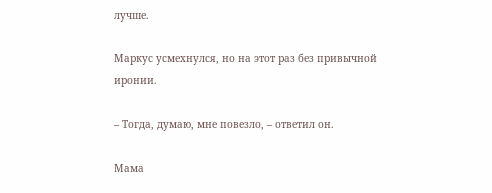лучше.

Маркус усмехнулся, но на этот раз без привычной иронии.

– Тогда, думаю, мне повезло, – ответил он.

Мама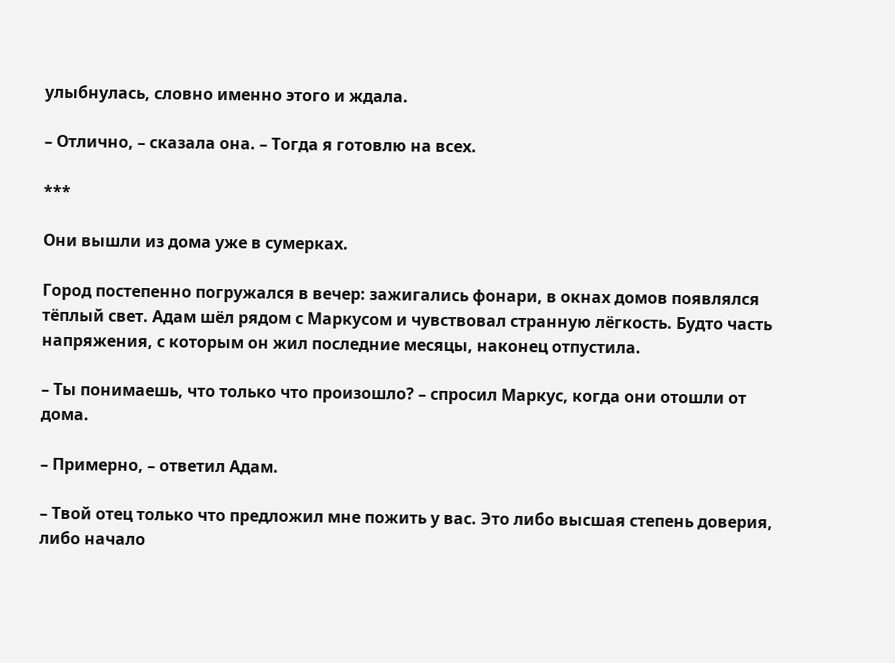улыбнулась, словно именно этого и ждала.

– Отлично, – сказала она. – Тогда я готовлю на всех.

***

Они вышли из дома уже в сумерках.

Город постепенно погружался в вечер: зажигались фонари, в окнах домов появлялся тёплый свет. Адам шёл рядом с Маркусом и чувствовал странную лёгкость. Будто часть напряжения, с которым он жил последние месяцы, наконец отпустила.

– Ты понимаешь, что только что произошло? – спросил Маркус, когда они отошли от дома.

– Примерно, – ответил Адам.

– Твой отец только что предложил мне пожить у вас. Это либо высшая степень доверия, либо начало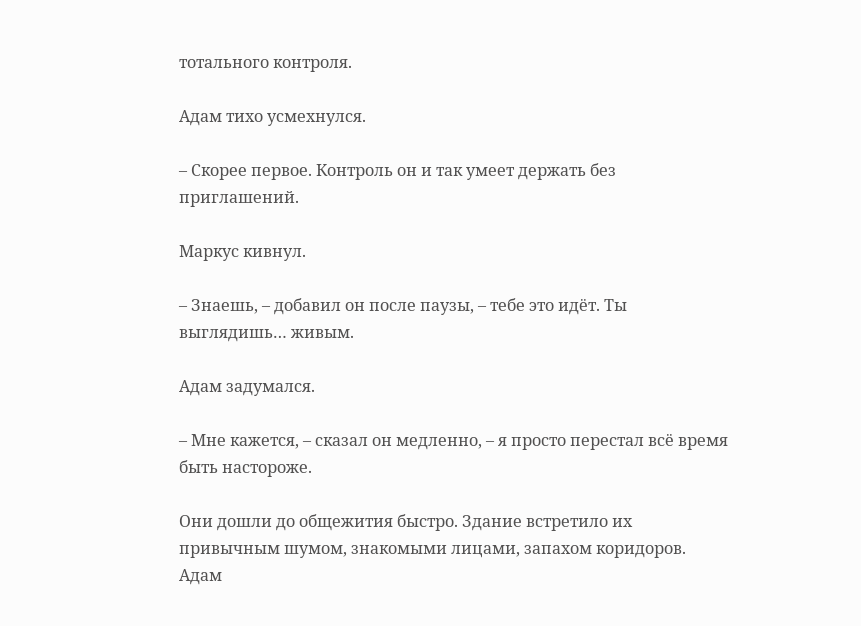тотального контроля.

Адам тихо усмехнулся.

– Скорее первое. Контроль он и так умеет держать без приглашений.

Маркус кивнул.

– Знаешь, – добавил он после паузы, – тебе это идёт. Ты выглядишь… живым.

Адам задумался.

– Мне кажется, – сказал он медленно, – я просто перестал всё время быть настороже.

Они дошли до общежития быстро. Здание встретило их привычным шумом, знакомыми лицами, запахом коридоров. Адам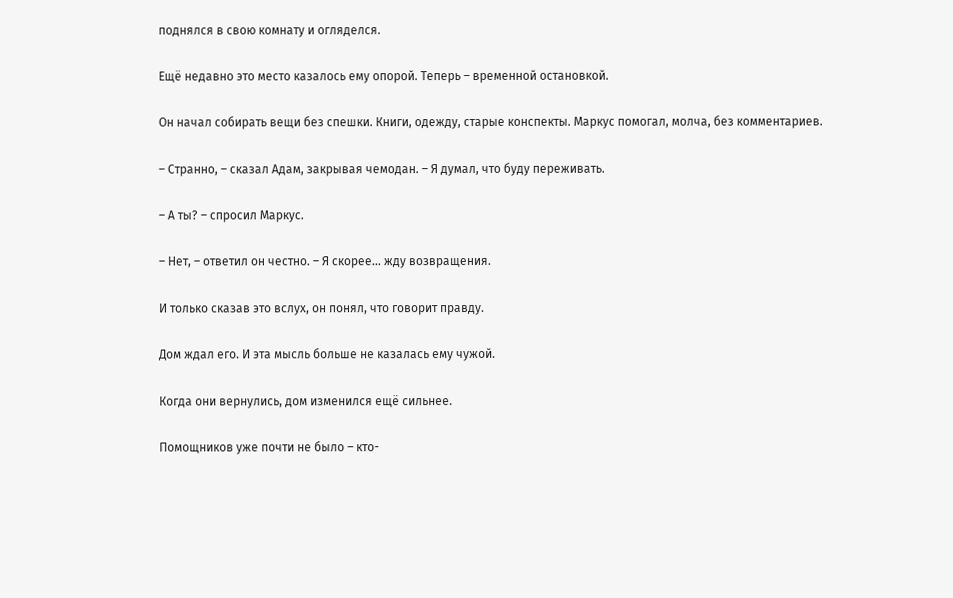поднялся в свою комнату и огляделся.

Ещё недавно это место казалось ему опорой. Теперь – временной остановкой.

Он начал собирать вещи без спешки. Книги, одежду, старые конспекты. Маркус помогал, молча, без комментариев.

– Странно, – сказал Адам, закрывая чемодан. – Я думал, что буду переживать.

– А ты? – спросил Маркус.

– Нет, – ответил он честно. – Я скорее… жду возвращения.

И только сказав это вслух, он понял, что говорит правду.

Дом ждал его. И эта мысль больше не казалась ему чужой.

Когда они вернулись, дом изменился ещё сильнее.

Помощников уже почти не было – кто-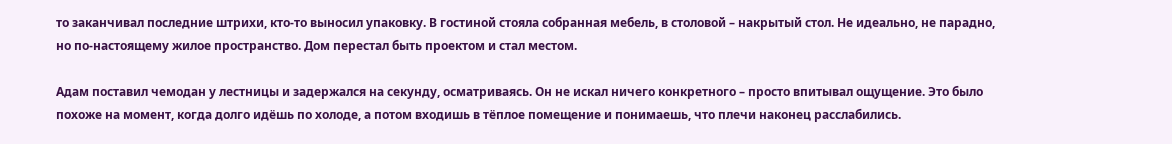то заканчивал последние штрихи, кто-то выносил упаковку. В гостиной стояла собранная мебель, в столовой – накрытый стол. Не идеально, не парадно, но по-настоящему жилое пространство. Дом перестал быть проектом и стал местом.

Адам поставил чемодан у лестницы и задержался на секунду, осматриваясь. Он не искал ничего конкретного – просто впитывал ощущение. Это было похоже на момент, когда долго идёшь по холоде, а потом входишь в тёплое помещение и понимаешь, что плечи наконец расслабились.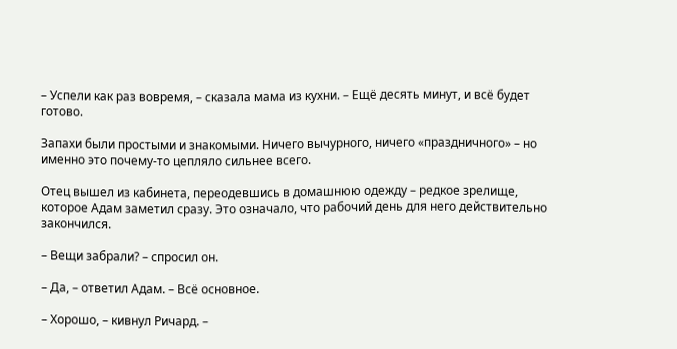– Успели как раз вовремя, – сказала мама из кухни. – Ещё десять минут, и всё будет готово.

Запахи были простыми и знакомыми. Ничего вычурного, ничего «праздничного» – но именно это почему-то цепляло сильнее всего.

Отец вышел из кабинета, переодевшись в домашнюю одежду – редкое зрелище, которое Адам заметил сразу. Это означало, что рабочий день для него действительно закончился.

– Вещи забрали? – спросил он.

– Да, – ответил Адам. – Всё основное.

– Хорошо, – кивнул Ричард. –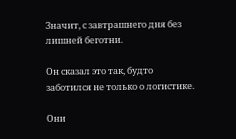Значит, с завтрашнего дня без лишней беготни.

Он сказал это так, будто заботился не только о логистике.

Они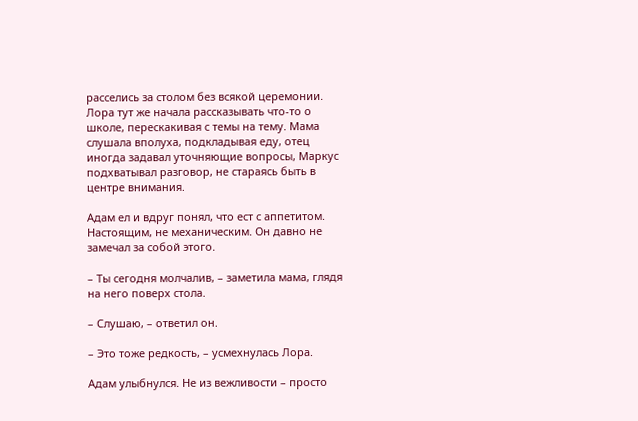расселись за столом без всякой церемонии. Лора тут же начала рассказывать что-то о школе, перескакивая с темы на тему. Мама слушала вполуха, подкладывая еду, отец иногда задавал уточняющие вопросы, Маркус подхватывал разговор, не стараясь быть в центре внимания.

Адам ел и вдруг понял, что ест с аппетитом. Настоящим, не механическим. Он давно не замечал за собой этого.

– Ты сегодня молчалив, – заметила мама, глядя на него поверх стола.

– Слушаю, – ответил он.

– Это тоже редкость, – усмехнулась Лора.

Адам улыбнулся. Не из вежливости – просто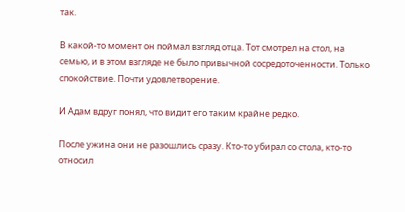так.

В какой-то момент он поймал взгляд отца. Тот смотрел на стол, на семью, и в этом взгляде не было привычной сосредоточенности. Только спокойствие. Почти удовлетворение.

И Адам вдруг понял, что видит его таким крайне редко.

После ужина они не разошлись сразу. Кто-то убирал со стола, кто-то относил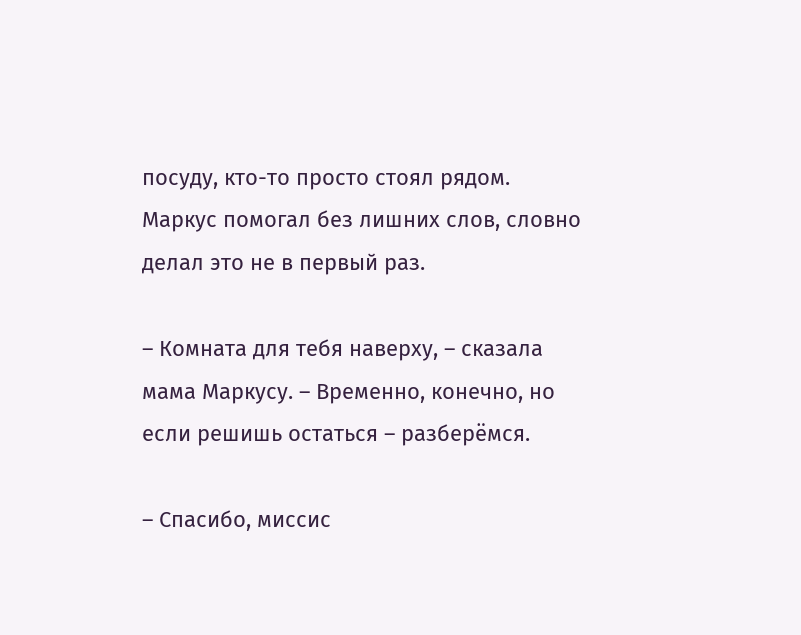посуду, кто-то просто стоял рядом. Маркус помогал без лишних слов, словно делал это не в первый раз.

– Комната для тебя наверху, – сказала мама Маркусу. – Временно, конечно, но если решишь остаться – разберёмся.

– Спасибо, миссис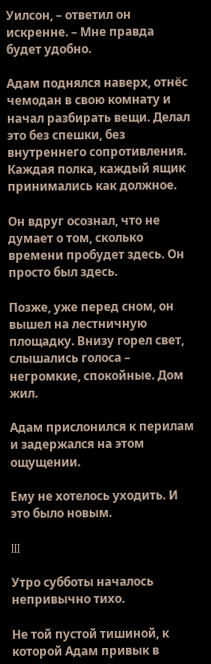Уилсон, – ответил он искренне. – Мне правда будет удобно.

Адам поднялся наверх, отнёс чемодан в свою комнату и начал разбирать вещи. Делал это без спешки, без внутреннего сопротивления. Каждая полка, каждый ящик принимались как должное.

Он вдруг осознал, что не думает о том, сколько времени пробудет здесь. Он просто был здесь.

Позже, уже перед сном, он вышел на лестничную площадку. Внизу горел свет, слышались голоса – негромкие, спокойные. Дом жил.

Адам прислонился к перилам и задержался на этом ощущении.

Ему не хотелось уходить. И это было новым.

III

Утро субботы началось непривычно тихо.

Не той пустой тишиной, к которой Адам привык в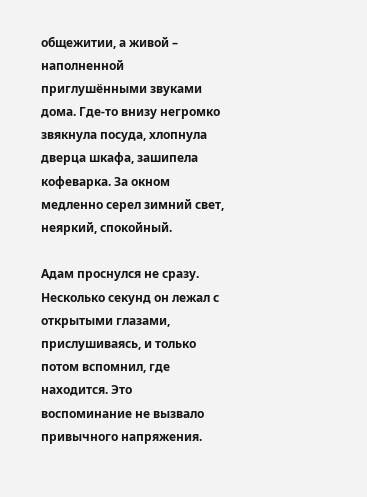общежитии, а живой – наполненной приглушёнными звуками дома. Где-то внизу негромко звякнула посуда, хлопнула дверца шкафа, зашипела кофеварка. За окном медленно серел зимний свет, неяркий, спокойный.

Адам проснулся не сразу. Несколько секунд он лежал с открытыми глазами, прислушиваясь, и только потом вспомнил, где находится. Это воспоминание не вызвало привычного напряжения.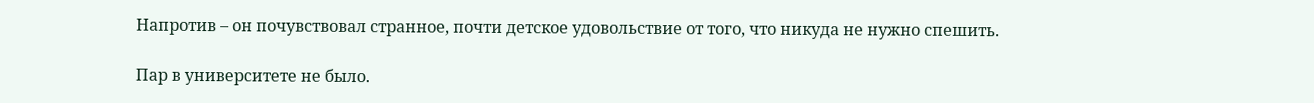Напротив – он почувствовал странное, почти детское удовольствие от того, что никуда не нужно спешить.

Пар в университете не было.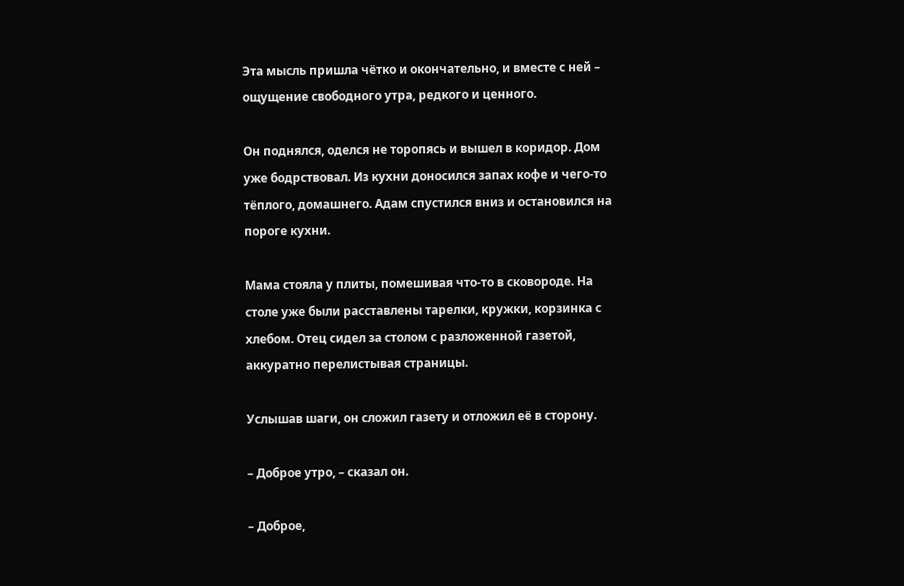Эта мысль пришла чётко и окончательно, и вместе с ней – ощущение свободного утра, редкого и ценного.

Он поднялся, оделся не торопясь и вышел в коридор. Дом уже бодрствовал. Из кухни доносился запах кофе и чего-то тёплого, домашнего. Адам спустился вниз и остановился на пороге кухни.

Мама стояла у плиты, помешивая что-то в сковороде. На столе уже были расставлены тарелки, кружки, корзинка с хлебом. Отец сидел за столом с разложенной газетой, аккуратно перелистывая страницы.

Услышав шаги, он сложил газету и отложил её в сторону.

– Доброе утро, – сказал он.

– Доброе,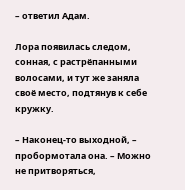– ответил Адам.

Лора появилась следом, сонная, с растрёпанными волосами, и тут же заняла своё место, подтянув к себе кружку.

– Наконец-то выходной, – пробормотала она. – Можно не притворяться,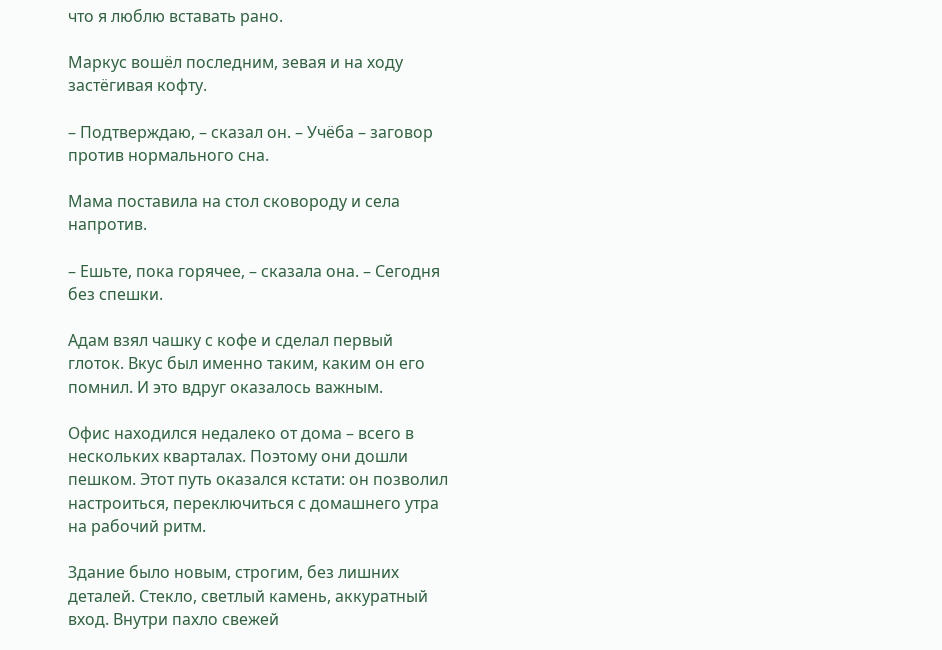что я люблю вставать рано.

Маркус вошёл последним, зевая и на ходу застёгивая кофту.

– Подтверждаю, – сказал он. – Учёба – заговор против нормального сна.

Мама поставила на стол сковороду и села напротив.

– Ешьте, пока горячее, – сказала она. – Сегодня без спешки.

Адам взял чашку с кофе и сделал первый глоток. Вкус был именно таким, каким он его помнил. И это вдруг оказалось важным.

Офис находился недалеко от дома – всего в нескольких кварталах. Поэтому они дошли пешком. Этот путь оказался кстати: он позволил настроиться, переключиться с домашнего утра на рабочий ритм.

Здание было новым, строгим, без лишних деталей. Стекло, светлый камень, аккуратный вход. Внутри пахло свежей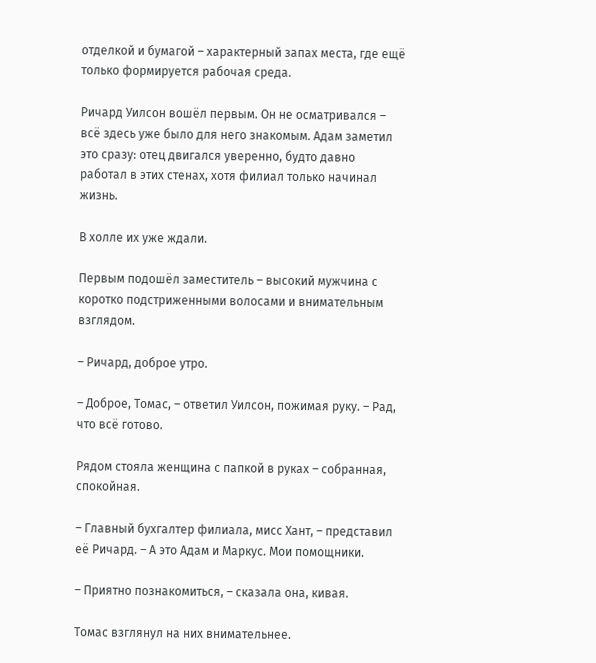отделкой и бумагой – характерный запах места, где ещё только формируется рабочая среда.

Ричард Уилсон вошёл первым. Он не осматривался – всё здесь уже было для него знакомым. Адам заметил это сразу: отец двигался уверенно, будто давно работал в этих стенах, хотя филиал только начинал жизнь.

В холле их уже ждали.

Первым подошёл заместитель – высокий мужчина с коротко подстриженными волосами и внимательным взглядом.

– Ричард, доброе утро.

– Доброе, Томас, – ответил Уилсон, пожимая руку. – Рад, что всё готово.

Рядом стояла женщина с папкой в руках – собранная, спокойная.

– Главный бухгалтер филиала, мисс Хант, – представил её Ричард. – А это Адам и Маркус. Мои помощники.

– Приятно познакомиться, – сказала она, кивая.

Томас взглянул на них внимательнее.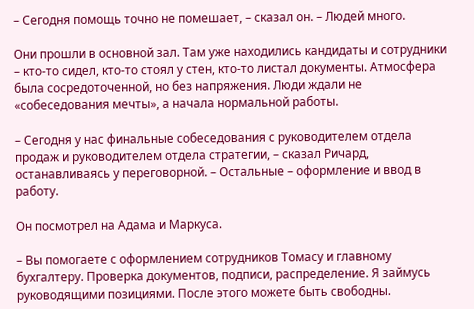– Сегодня помощь точно не помешает, – сказал он. – Людей много.

Они прошли в основной зал. Там уже находились кандидаты и сотрудники – кто-то сидел, кто-то стоял у стен, кто-то листал документы. Атмосфера была сосредоточенной, но без напряжения. Люди ждали не «собеседования мечты», а начала нормальной работы.

– Сегодня у нас финальные собеседования с руководителем отдела продаж и руководителем отдела стратегии, – сказал Ричард, останавливаясь у переговорной. – Остальные – оформление и ввод в работу.

Он посмотрел на Адама и Маркуса.

– Вы помогаете с оформлением сотрудников Томасу и главному бухгалтеру. Проверка документов, подписи, распределение. Я займусь руководящими позициями. После этого можете быть свободны.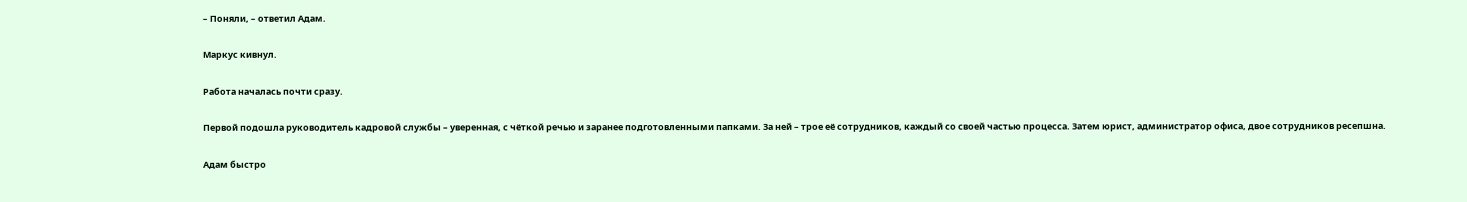– Поняли, – ответил Адам.

Маркус кивнул.

Работа началась почти сразу.

Первой подошла руководитель кадровой службы – уверенная, с чёткой речью и заранее подготовленными папками. За ней – трое её сотрудников, каждый со своей частью процесса. Затем юрист, администратор офиса, двое сотрудников ресепшна.

Адам быстро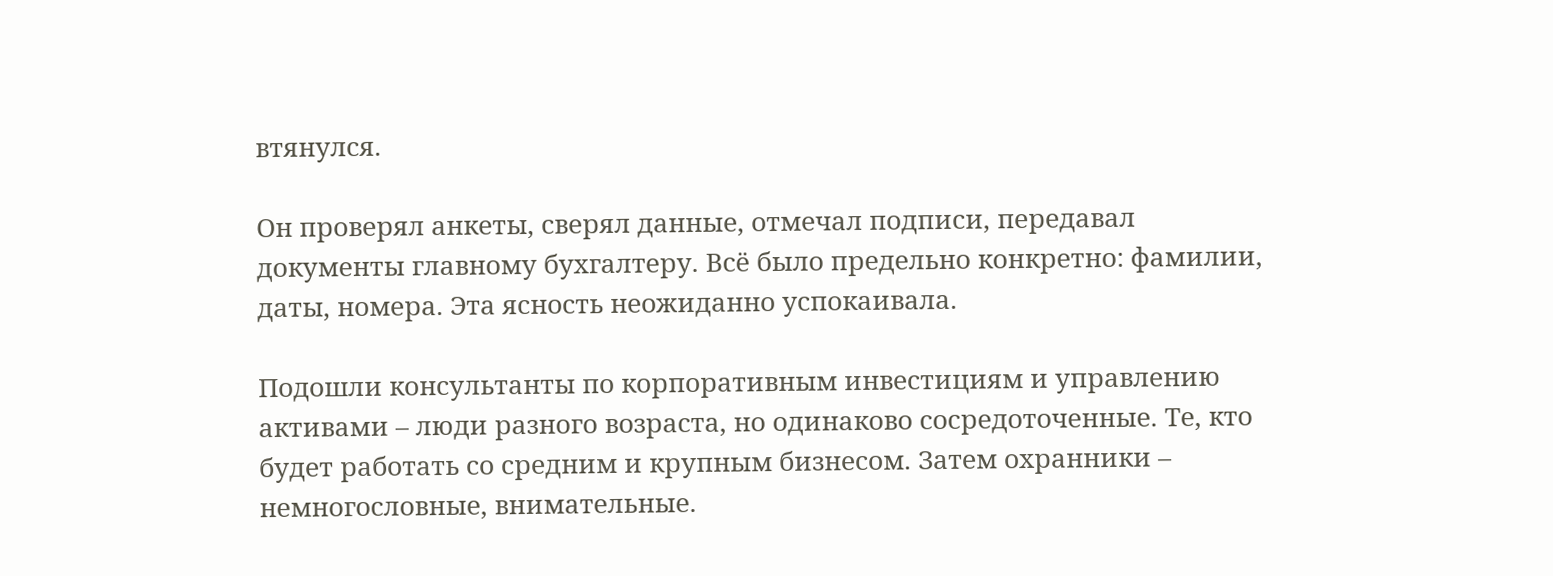втянулся.

Он проверял анкеты, сверял данные, отмечал подписи, передавал документы главному бухгалтеру. Всё было предельно конкретно: фамилии, даты, номера. Эта ясность неожиданно успокаивала.

Подошли консультанты по корпоративным инвестициям и управлению активами – люди разного возраста, но одинаково сосредоточенные. Те, кто будет работать со средним и крупным бизнесом. Затем охранники – немногословные, внимательные.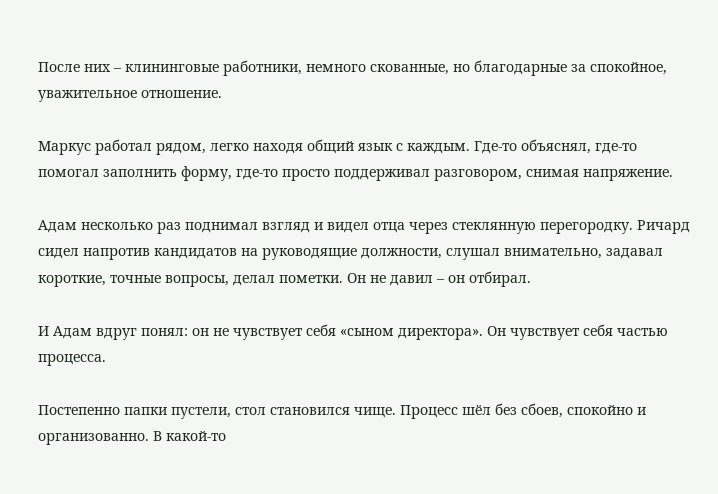После них – клининговые работники, немного скованные, но благодарные за спокойное, уважительное отношение.

Маркус работал рядом, легко находя общий язык с каждым. Где-то объяснял, где-то помогал заполнить форму, где-то просто поддерживал разговором, снимая напряжение.

Адам несколько раз поднимал взгляд и видел отца через стеклянную перегородку. Ричард сидел напротив кандидатов на руководящие должности, слушал внимательно, задавал короткие, точные вопросы, делал пометки. Он не давил – он отбирал.

И Адам вдруг понял: он не чувствует себя «сыном директора». Он чувствует себя частью процесса.

Постепенно папки пустели, стол становился чище. Процесс шёл без сбоев, спокойно и организованно. В какой-то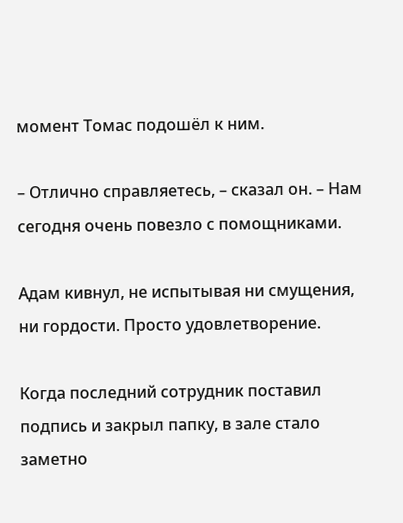момент Томас подошёл к ним.

– Отлично справляетесь, – сказал он. – Нам сегодня очень повезло с помощниками.

Адам кивнул, не испытывая ни смущения, ни гордости. Просто удовлетворение.

Когда последний сотрудник поставил подпись и закрыл папку, в зале стало заметно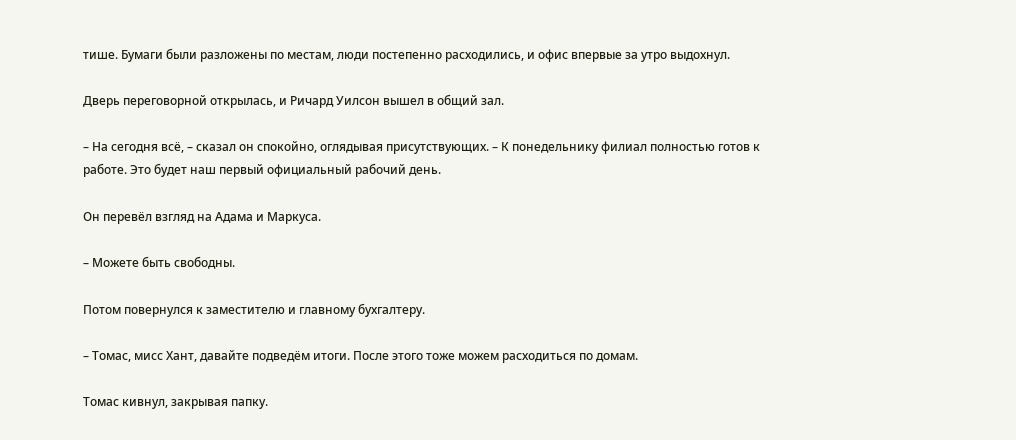тише. Бумаги были разложены по местам, люди постепенно расходились, и офис впервые за утро выдохнул.

Дверь переговорной открылась, и Ричард Уилсон вышел в общий зал.

– На сегодня всё, – сказал он спокойно, оглядывая присутствующих. – К понедельнику филиал полностью готов к работе. Это будет наш первый официальный рабочий день.

Он перевёл взгляд на Адама и Маркуса.

– Можете быть свободны.

Потом повернулся к заместителю и главному бухгалтеру.

– Томас, мисс Хант, давайте подведём итоги. После этого тоже можем расходиться по домам.

Томас кивнул, закрывая папку.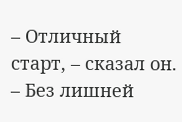– Отличный старт, – сказал он. – Без лишней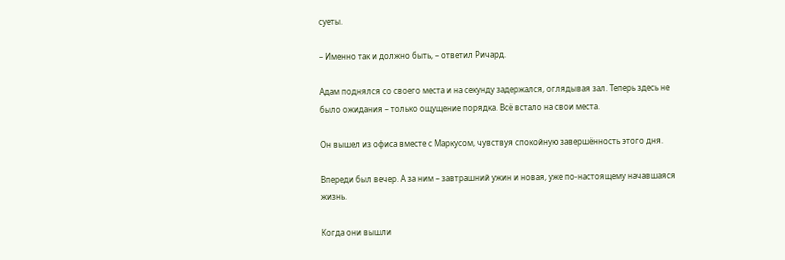суеты.

– Именно так и должно быть, – ответил Ричард.

Адам поднялся со своего места и на секунду задержался, оглядывая зал. Теперь здесь не было ожидания – только ощущение порядка. Всё встало на свои места.

Он вышел из офиса вместе с Маркусом, чувствуя спокойную завершённость этого дня.

Впереди был вечер. А за ним – завтрашний ужин и новая, уже по-настоящему начавшаяся жизнь.

Когда они вышли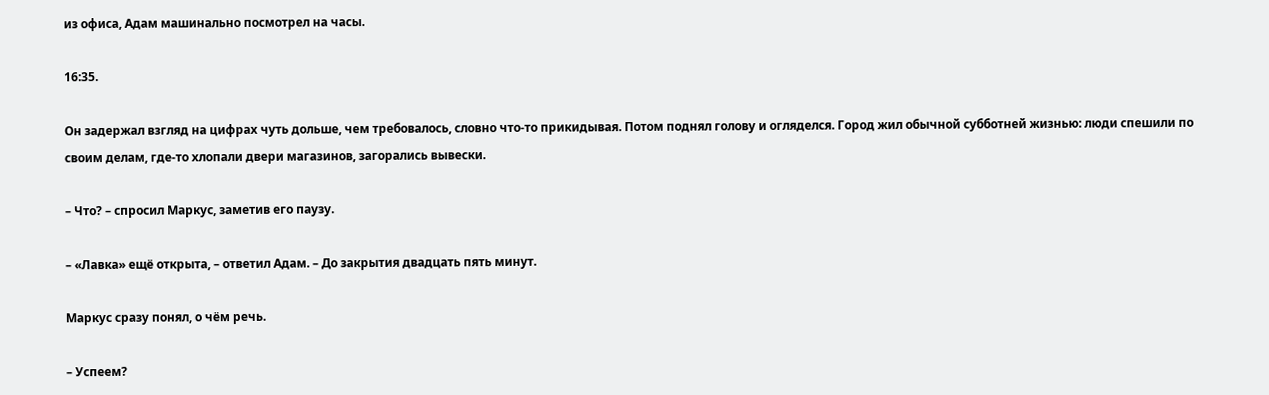из офиса, Адам машинально посмотрел на часы.

16:35.

Он задержал взгляд на цифрах чуть дольше, чем требовалось, словно что-то прикидывая. Потом поднял голову и огляделся. Город жил обычной субботней жизнью: люди спешили по своим делам, где-то хлопали двери магазинов, загорались вывески.

– Что? – спросил Маркус, заметив его паузу.

– «Лавка» ещё открыта, – ответил Адам. – До закрытия двадцать пять минут.

Маркус сразу понял, о чём речь.

– Успеем?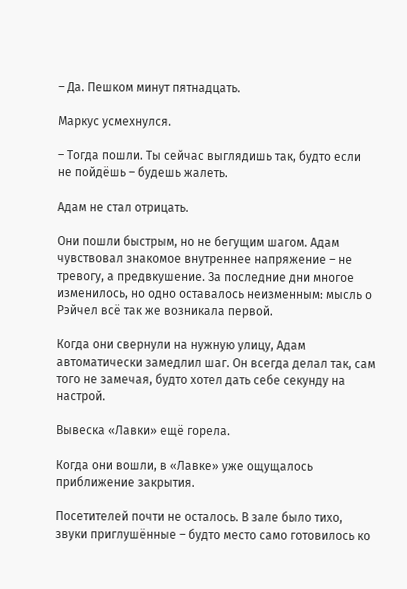– Да. Пешком минут пятнадцать.

Маркус усмехнулся.

– Тогда пошли. Ты сейчас выглядишь так, будто если не пойдёшь – будешь жалеть.

Адам не стал отрицать.

Они пошли быстрым, но не бегущим шагом. Адам чувствовал знакомое внутреннее напряжение – не тревогу, а предвкушение. За последние дни многое изменилось, но одно оставалось неизменным: мысль о Рэйчел всё так же возникала первой.

Когда они свернули на нужную улицу, Адам автоматически замедлил шаг. Он всегда делал так, сам того не замечая, будто хотел дать себе секунду на настрой.

Вывеска «Лавки» ещё горела.

Когда они вошли, в «Лавке» уже ощущалось приближение закрытия.

Посетителей почти не осталось. В зале было тихо, звуки приглушённые – будто место само готовилось ко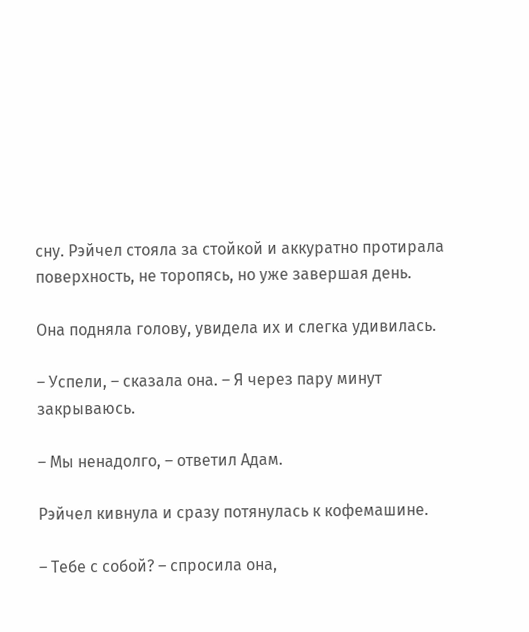сну. Рэйчел стояла за стойкой и аккуратно протирала поверхность, не торопясь, но уже завершая день.

Она подняла голову, увидела их и слегка удивилась.

– Успели, – сказала она. – Я через пару минут закрываюсь.

– Мы ненадолго, – ответил Адам.

Рэйчел кивнула и сразу потянулась к кофемашине.

– Тебе с собой? – спросила она,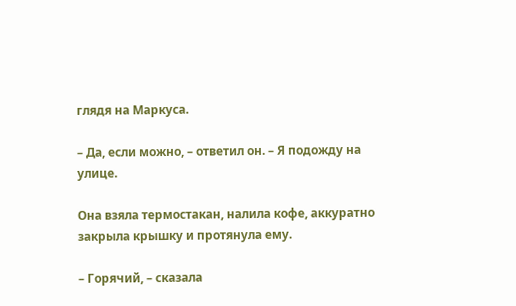глядя на Маркуса.

– Да, если можно, – ответил он. – Я подожду на улице.

Она взяла термостакан, налила кофе, аккуратно закрыла крышку и протянула ему.

– Горячий, – сказала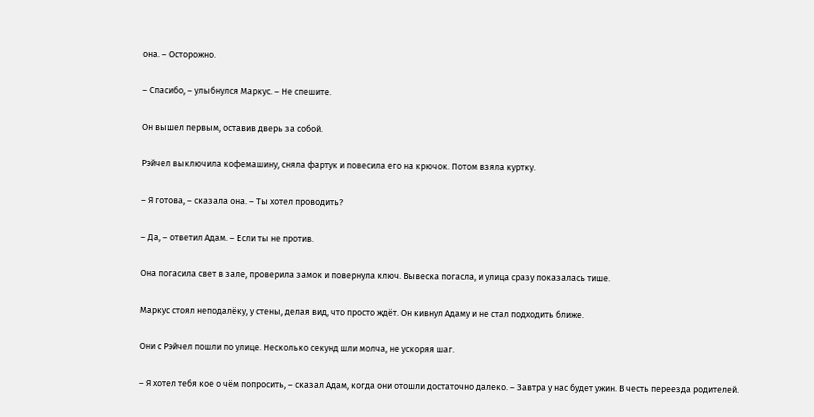она. – Осторожно.

– Спасибо, – улыбнулся Маркус. – Не спешите.

Он вышел первым, оставив дверь за собой.

Рэйчел выключила кофемашину, сняла фартук и повесила его на крючок. Потом взяла куртку.

– Я готова, – сказала она. – Ты хотел проводить?

– Да, – ответил Адам. – Если ты не против.

Она погасила свет в зале, проверила замок и повернула ключ. Вывеска погасла, и улица сразу показалась тише.

Маркус стоял неподалёку, у стены, делая вид, что просто ждёт. Он кивнул Адаму и не стал подходить ближе.

Они с Рэйчел пошли по улице. Несколько секунд шли молча, не ускоряя шаг.

– Я хотел тебя кое о чём попросить, – сказал Адам, когда они отошли достаточно далеко. – Завтра у нас будет ужин. В честь переезда родителей.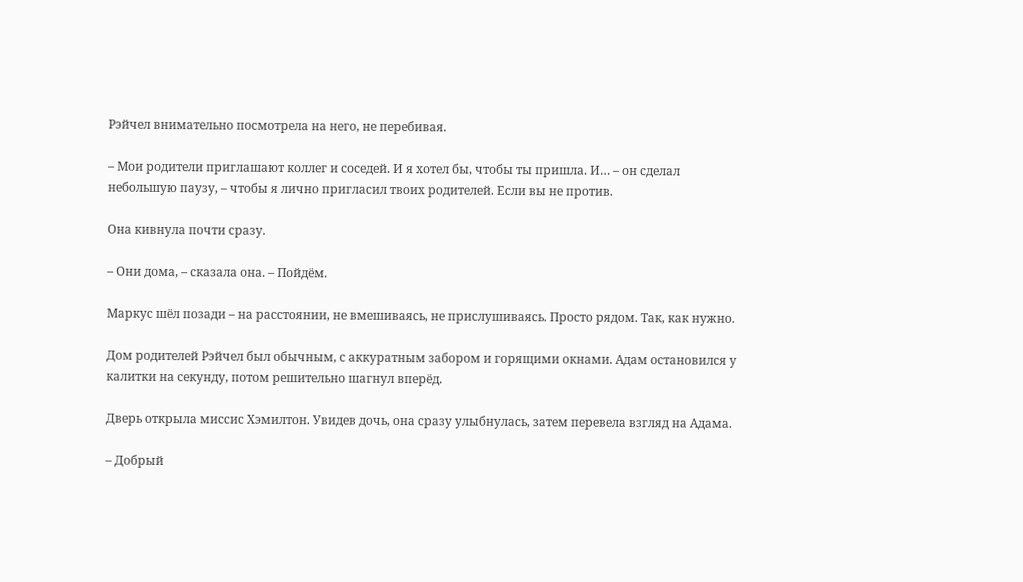Рэйчел внимательно посмотрела на него, не перебивая.

– Мои родители приглашают коллег и соседей. И я хотел бы, чтобы ты пришла. И… – он сделал небольшую паузу, – чтобы я лично пригласил твоих родителей. Если вы не против.

Она кивнула почти сразу.

– Они дома, – сказала она. – Пойдём.

Маркус шёл позади – на расстоянии, не вмешиваясь, не прислушиваясь. Просто рядом. Так, как нужно.

Дом родителей Рэйчел был обычным, с аккуратным забором и горящими окнами. Адам остановился у калитки на секунду, потом решительно шагнул вперёд.

Дверь открыла миссис Хэмилтон. Увидев дочь, она сразу улыбнулась, затем перевела взгляд на Адама.

– Добрый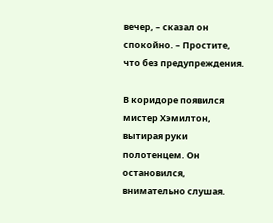вечер, – сказал он спокойно. – Простите, что без предупреждения.

В коридоре появился мистер Хэмилтон, вытирая руки полотенцем. Он остановился, внимательно слушая.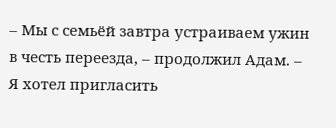– Мы с семьёй завтра устраиваем ужин в честь переезда, – продолжил Адам. – Я хотел пригласить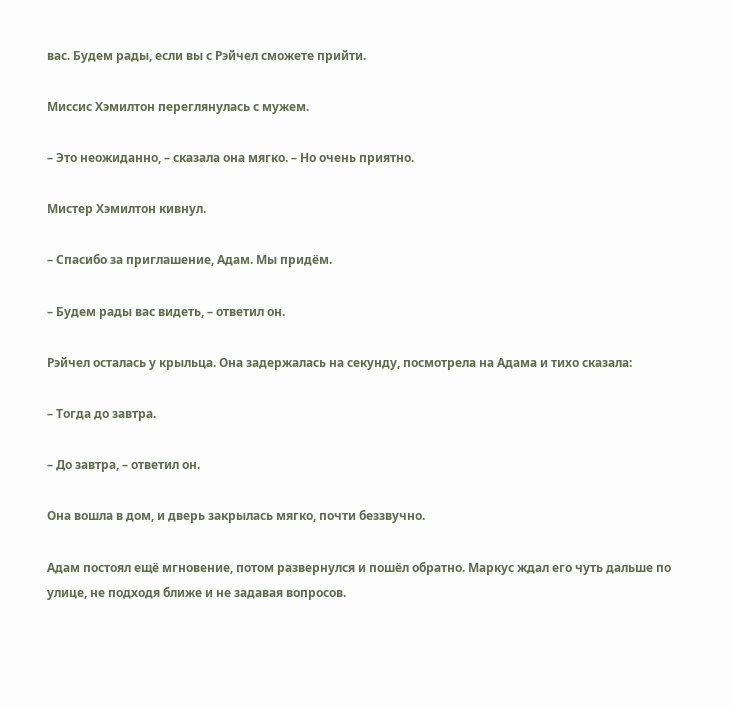вас. Будем рады, если вы с Рэйчел сможете прийти.

Миссис Хэмилтон переглянулась с мужем.

– Это неожиданно, – сказала она мягко. – Но очень приятно.

Мистер Хэмилтон кивнул.

– Спасибо за приглашение, Адам. Мы придём.

– Будем рады вас видеть, – ответил он.

Рэйчел осталась у крыльца. Она задержалась на секунду, посмотрела на Адама и тихо сказала:

– Тогда до завтра.

– До завтра, – ответил он.

Она вошла в дом, и дверь закрылась мягко, почти беззвучно.

Адам постоял ещё мгновение, потом развернулся и пошёл обратно. Маркус ждал его чуть дальше по улице, не подходя ближе и не задавая вопросов.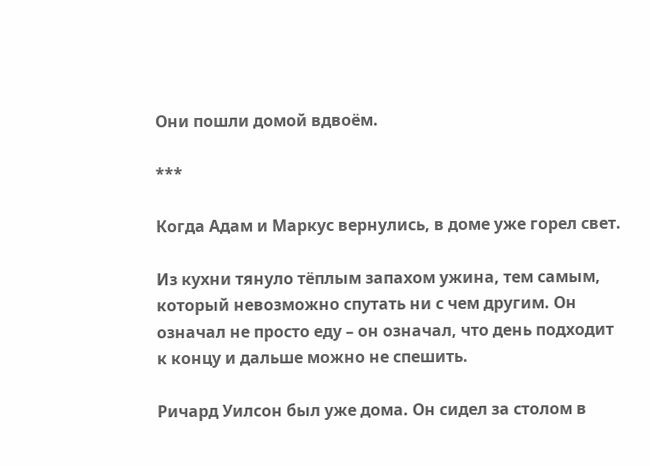Они пошли домой вдвоём.

***

Когда Адам и Маркус вернулись, в доме уже горел свет.

Из кухни тянуло тёплым запахом ужина, тем самым, который невозможно спутать ни с чем другим. Он означал не просто еду – он означал, что день подходит к концу и дальше можно не спешить.

Ричард Уилсон был уже дома. Он сидел за столом в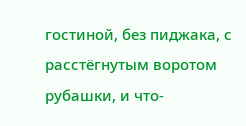гостиной, без пиджака, с расстёгнутым воротом рубашки, и что-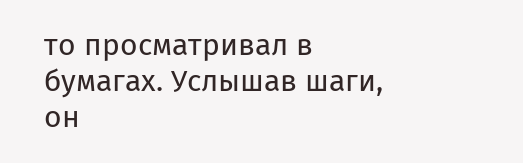то просматривал в бумагах. Услышав шаги, он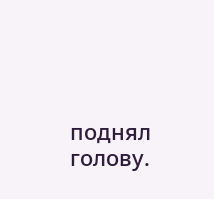поднял голову.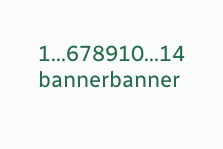1...678910...14
bannerbanner